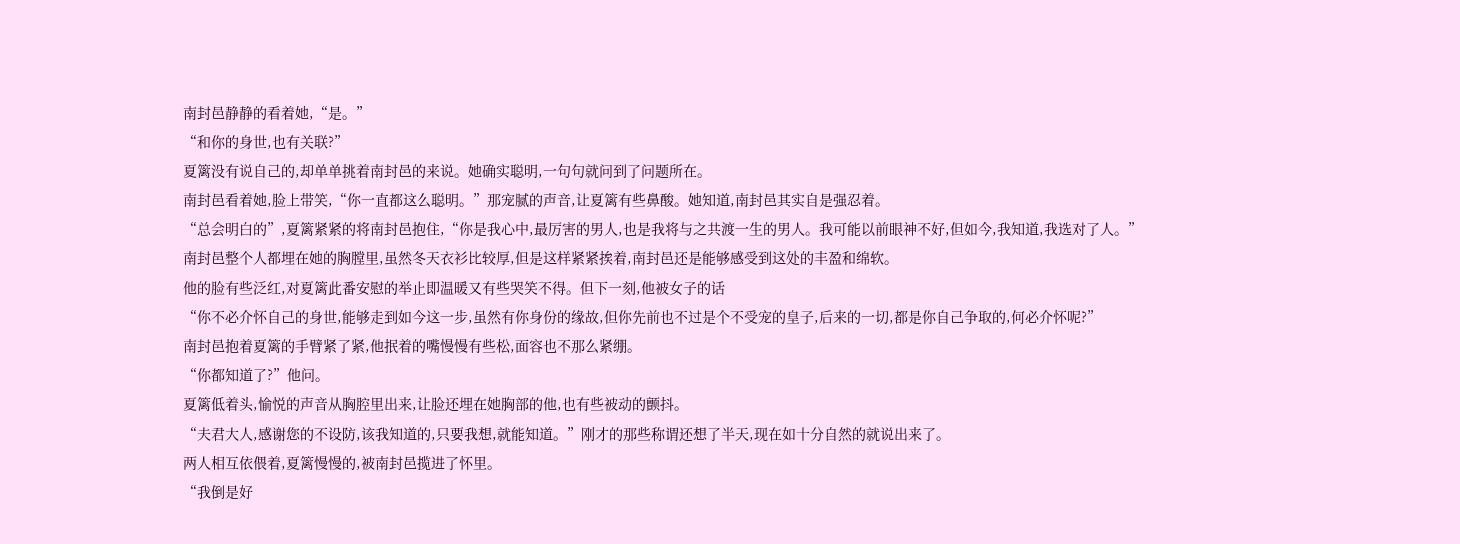南封邑静静的看着她,“是。”
“和你的身世,也有关联?”
夏篱没有说自己的,却单单挑着南封邑的来说。她确实聪明,一句句就问到了问题所在。
南封邑看着她,脸上带笑,“你一直都这么聪明。”那宠腻的声音,让夏篱有些鼻酸。她知道,南封邑其实自是强忍着。
“总会明白的”,夏篱紧紧的将南封邑抱住,“你是我心中,最厉害的男人,也是我将与之共渡一生的男人。我可能以前眼神不好,但如今,我知道,我选对了人。”
南封邑整个人都埋在她的胸膛里,虽然冬天衣衫比较厚,但是这样紧紧挨着,南封邑还是能够感受到这处的丰盈和绵软。
他的脸有些泛红,对夏篱此番安慰的举止即温暖又有些哭笑不得。但下一刻,他被女子的话
“你不必介怀自己的身世,能够走到如今这一步,虽然有你身份的缘故,但你先前也不过是个不受宠的皇子,后来的一切,都是你自己争取的,何必介怀呢?”
南封邑抱着夏篱的手臂紧了紧,他抿着的嘴慢慢有些松,面容也不那么紧绷。
“你都知道了?”他问。
夏篱低着头,愉悦的声音从胸腔里出来,让脸还埋在她胸部的他,也有些被动的颤抖。
“夫君大人,感谢您的不设防,该我知道的,只要我想,就能知道。”刚才的那些称谓还想了半天,现在如十分自然的就说出来了。
两人相互依偎着,夏篱慢慢的,被南封邑揽进了怀里。
“我倒是好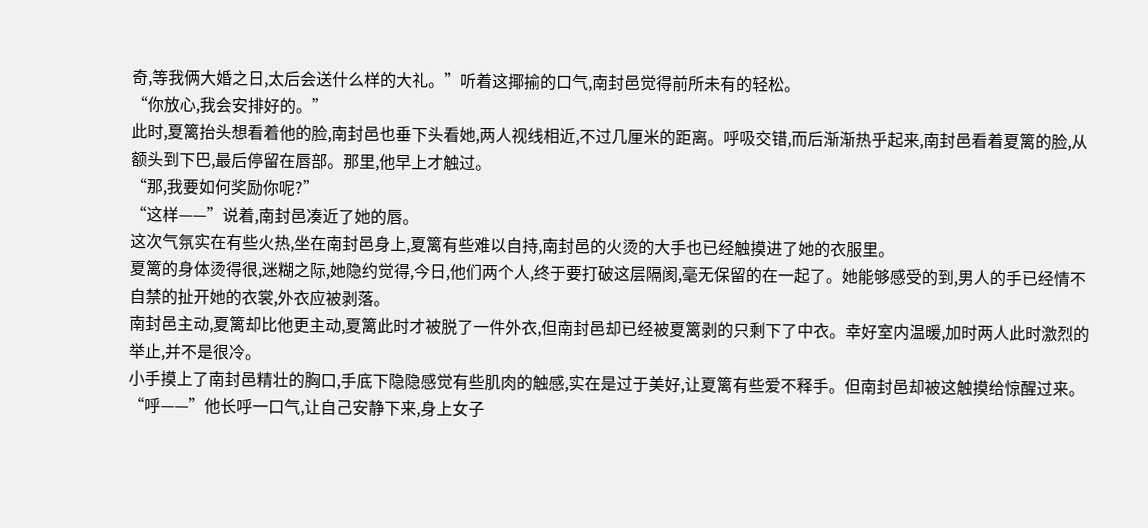奇,等我俩大婚之日,太后会送什么样的大礼。”听着这揶揄的口气,南封邑觉得前所未有的轻松。
“你放心,我会安排好的。”
此时,夏篱抬头想看着他的脸,南封邑也垂下头看她,两人视线相近,不过几厘米的距离。呼吸交错,而后渐渐热乎起来,南封邑看着夏篱的脸,从额头到下巴,最后停留在唇部。那里,他早上才触过。
“那,我要如何奖励你呢?”
“这样——”说着,南封邑凑近了她的唇。
这次气氛实在有些火热,坐在南封邑身上,夏篱有些难以自持,南封邑的火烫的大手也已经触摸进了她的衣服里。
夏篱的身体烫得很,迷糊之际,她隐约觉得,今日,他们两个人,终于要打破这层隔阂,毫无保留的在一起了。她能够感受的到,男人的手已经情不自禁的扯开她的衣裳,外衣应被剥落。
南封邑主动,夏篱却比他更主动,夏篱此时才被脱了一件外衣,但南封邑却已经被夏篱剥的只剩下了中衣。幸好室内温暖,加时两人此时激烈的举止,并不是很冷。
小手摸上了南封邑精壮的胸口,手底下隐隐感觉有些肌肉的触感,实在是过于美好,让夏篱有些爱不释手。但南封邑却被这触摸给惊醒过来。
“呼——”他长呼一口气,让自己安静下来,身上女子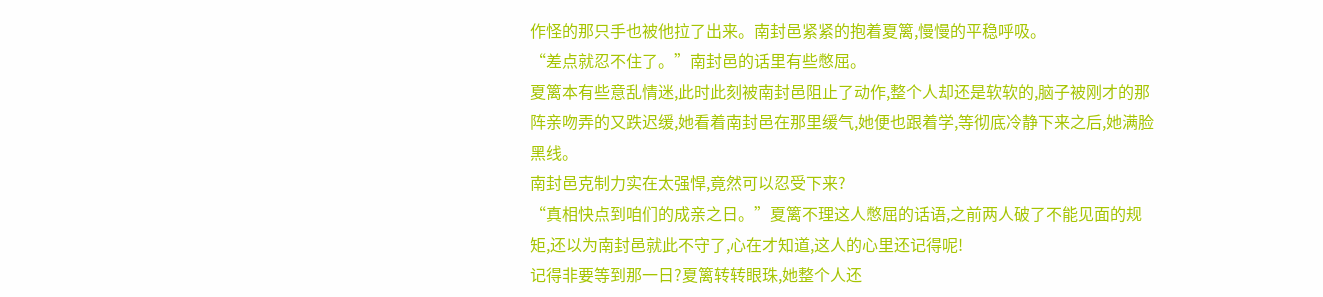作怪的那只手也被他拉了出来。南封邑紧紧的抱着夏篱,慢慢的平稳呼吸。
“差点就忍不住了。”南封邑的话里有些憋屈。
夏篱本有些意乱情迷,此时此刻被南封邑阻止了动作,整个人却还是软软的,脑子被刚才的那阵亲吻弄的又跌迟缓,她看着南封邑在那里缓气,她便也跟着学,等彻底冷静下来之后,她满脸黑线。
南封邑克制力实在太强悍,竟然可以忍受下来?
“真相快点到咱们的成亲之日。”夏篱不理这人憋屈的话语,之前两人破了不能见面的规矩,还以为南封邑就此不守了,心在才知道,这人的心里还记得呢!
记得非要等到那一日?夏篱转转眼珠,她整个人还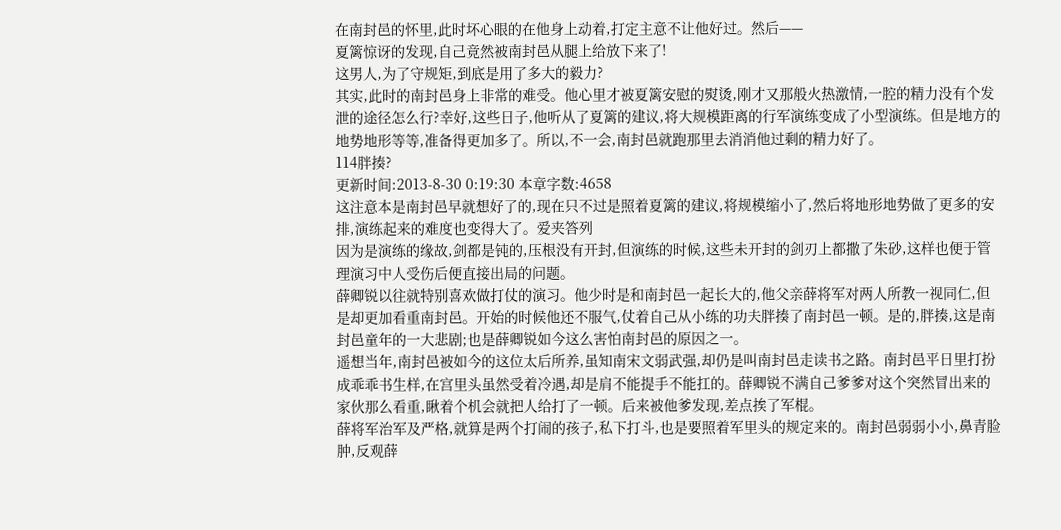在南封邑的怀里,此时坏心眼的在他身上动着,打定主意不让他好过。然后——
夏篱惊讶的发现,自己竟然被南封邑从腿上给放下来了!
这男人,为了守规矩,到底是用了多大的毅力?
其实,此时的南封邑身上非常的难受。他心里才被夏篱安慰的熨烫,刚才又那般火热激情,一腔的精力没有个发泄的途径怎么行?幸好,这些日子,他听从了夏篱的建议,将大规模距离的行军演练变成了小型演练。但是地方的地势地形等等,准备得更加多了。所以,不一会,南封邑就跑那里去消消他过剩的精力好了。
114胖揍?
更新时间:2013-8-30 0:19:30 本章字数:4658
这注意本是南封邑早就想好了的,现在只不过是照着夏篱的建议,将规模缩小了,然后将地形地势做了更多的安排,演练起来的难度也变得大了。爱夹答列
因为是演练的缘故,剑都是钝的,压根没有开封,但演练的时候,这些未开封的剑刃上都撒了朱砂,这样也便于管理演习中人受伤后便直接出局的问题。
薛卿锐以往就特别喜欢做打仗的演习。他少时是和南封邑一起长大的,他父亲薛将军对两人所教一视同仁,但是却更加看重南封邑。开始的时候他还不服气,仗着自己从小练的功夫胖揍了南封邑一顿。是的,胖揍,这是南封邑童年的一大悲剧;也是薛卿锐如今这么害怕南封邑的原因之一。
遥想当年,南封邑被如今的这位太后所养,虽知南宋文弱武强,却仍是叫南封邑走读书之路。南封邑平日里打扮成乖乖书生样,在宫里头虽然受着冷遇,却是肩不能提手不能扛的。薛卿锐不满自己爹爹对这个突然冒出来的家伙那么看重,瞅着个机会就把人给打了一顿。后来被他爹发现,差点挨了军棍。
薛将军治军及严格,就算是两个打闹的孩子,私下打斗,也是要照着军里头的规定来的。南封邑弱弱小小,鼻青脸肿,反观薛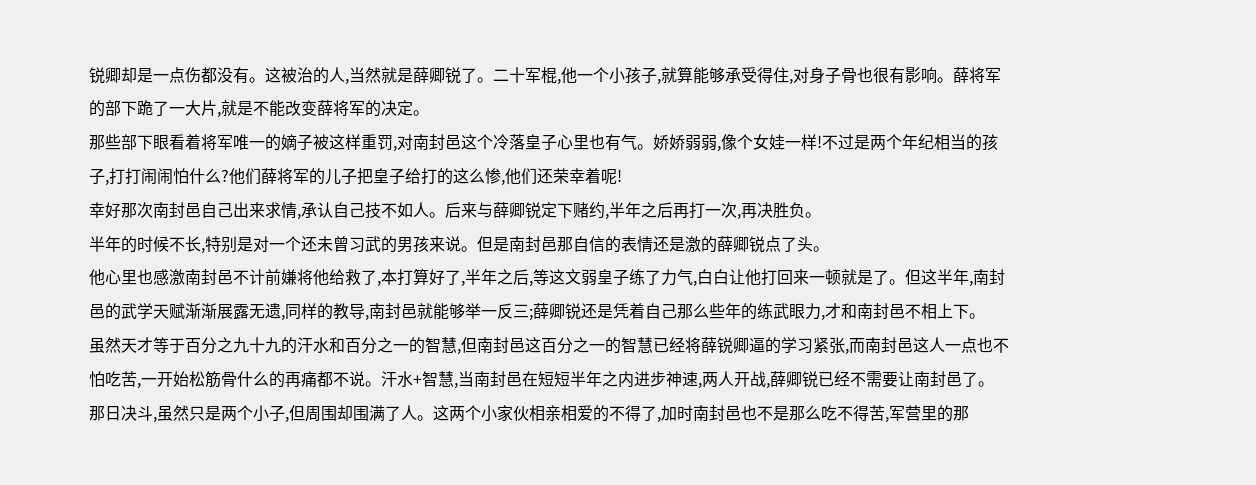锐卿却是一点伤都没有。这被治的人,当然就是薛卿锐了。二十军棍,他一个小孩子,就算能够承受得住,对身子骨也很有影响。薛将军的部下跪了一大片,就是不能改变薛将军的决定。
那些部下眼看着将军唯一的嫡子被这样重罚,对南封邑这个冷落皇子心里也有气。娇娇弱弱,像个女娃一样!不过是两个年纪相当的孩子,打打闹闹怕什么?他们薛将军的儿子把皇子给打的这么惨,他们还荣幸着呢!
幸好那次南封邑自己出来求情,承认自己技不如人。后来与薛卿锐定下赌约,半年之后再打一次,再决胜负。
半年的时候不长,特别是对一个还未曾习武的男孩来说。但是南封邑那自信的表情还是激的薛卿锐点了头。
他心里也感激南封邑不计前嫌将他给救了,本打算好了,半年之后,等这文弱皇子练了力气,白白让他打回来一顿就是了。但这半年,南封邑的武学天赋渐渐展露无遗,同样的教导,南封邑就能够举一反三;薛卿锐还是凭着自己那么些年的练武眼力,才和南封邑不相上下。
虽然天才等于百分之九十九的汗水和百分之一的智慧,但南封邑这百分之一的智慧已经将薛锐卿逼的学习紧张,而南封邑这人一点也不怕吃苦,一开始松筋骨什么的再痛都不说。汗水+智慧,当南封邑在短短半年之内进步神速,两人开战,薛卿锐已经不需要让南封邑了。
那日决斗,虽然只是两个小子,但周围却围满了人。这两个小家伙相亲相爱的不得了,加时南封邑也不是那么吃不得苦,军营里的那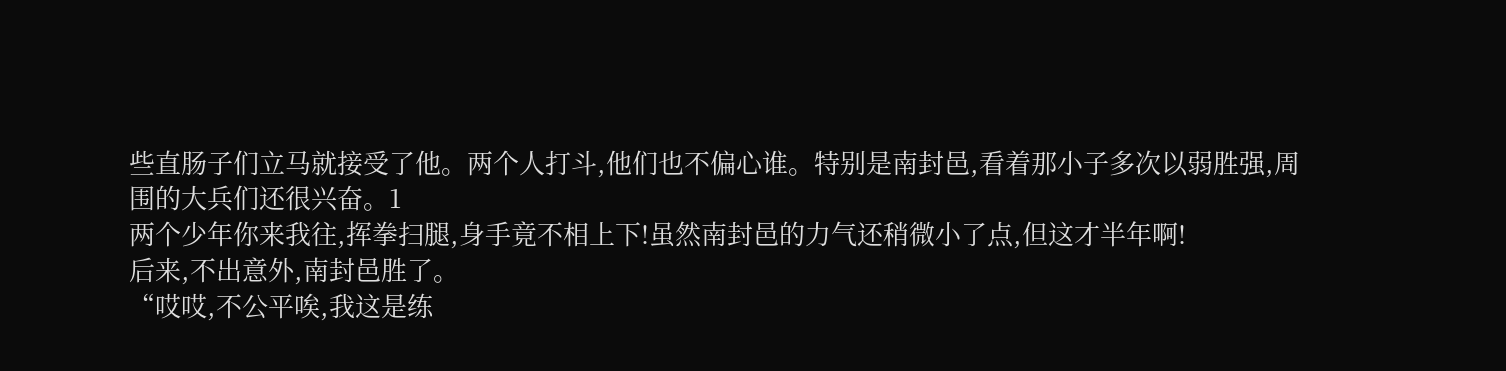些直肠子们立马就接受了他。两个人打斗,他们也不偏心谁。特别是南封邑,看着那小子多次以弱胜强,周围的大兵们还很兴奋。1
两个少年你来我往,挥拳扫腿,身手竟不相上下!虽然南封邑的力气还稍微小了点,但这才半年啊!
后来,不出意外,南封邑胜了。
“哎哎,不公平唉,我这是练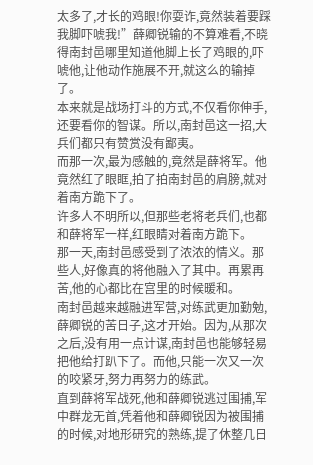太多了,才长的鸡眼!你耍诈,竟然装着要踩我脚吓唬我!”薛卿锐输的不算难看,不晓得南封邑哪里知道他脚上长了鸡眼的,吓唬他,让他动作施展不开,就这么的输掉了。
本来就是战场打斗的方式,不仅看你伸手,还要看你的智谋。所以,南封邑这一招,大兵们都只有赞赏没有鄙夷。
而那一次,最为感触的,竟然是薛将军。他竟然红了眼眶,拍了拍南封邑的肩膀,就对着南方跪下了。
许多人不明所以,但那些老将老兵们,也都和薛将军一样,红眼睛对着南方跪下。
那一天,南封邑感受到了浓浓的情义。那些人,好像真的将他融入了其中。再累再苦,他的心都比在宫里的时候暖和。
南封邑越来越融进军营,对练武更加勤勉,薛卿锐的苦日子,这才开始。因为,从那次之后,没有用一点计谋,南封邑也能够轻易把他给打趴下了。而他,只能一次又一次的咬紧牙,努力再努力的练武。
直到薛将军战死,他和薛卿锐逃过围捕,军中群龙无首,凭着他和薛卿锐因为被围捕的时候,对地形研究的熟练,提了休整几日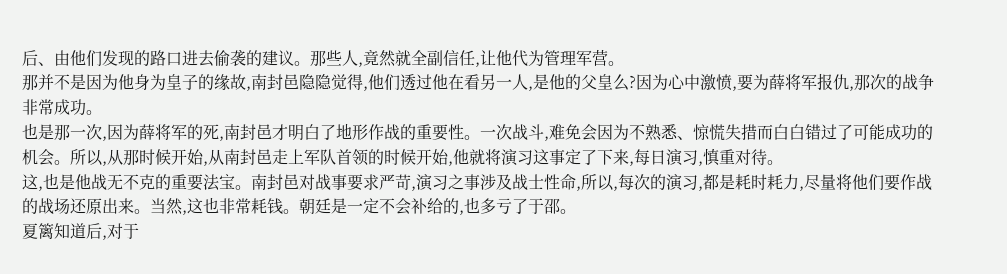后、由他们发现的路口进去偷袭的建议。那些人,竟然就全副信任,让他代为管理军营。
那并不是因为他身为皇子的缘故,南封邑隐隐觉得,他们透过他在看另一人,是他的父皇么?因为心中激愤,要为薛将军报仇,那次的战争非常成功。
也是那一次,因为薛将军的死,南封邑才明白了地形作战的重要性。一次战斗,难免会因为不熟悉、惊慌失措而白白错过了可能成功的机会。所以,从那时候开始,从南封邑走上军队首领的时候开始,他就将演习这事定了下来,每日演习,慎重对待。
这,也是他战无不克的重要法宝。南封邑对战事要求严苛,演习之事涉及战士性命,所以,每次的演习,都是耗时耗力,尽量将他们要作战的战场还原出来。当然,这也非常耗钱。朝廷是一定不会补给的,也多亏了于邵。
夏篱知道后,对于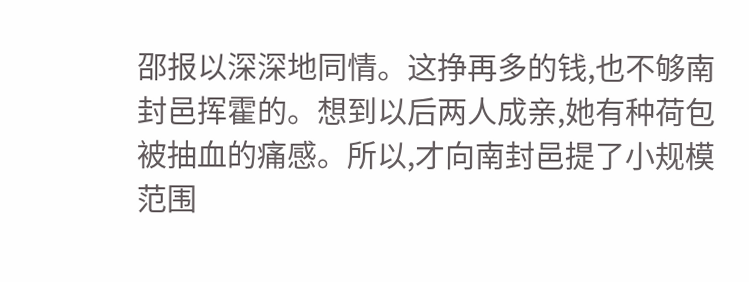邵报以深深地同情。这挣再多的钱,也不够南封邑挥霍的。想到以后两人成亲,她有种荷包被抽血的痛感。所以,才向南封邑提了小规模范围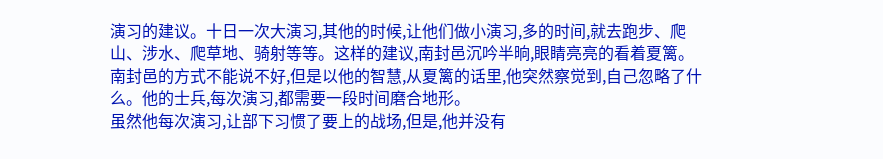演习的建议。十日一次大演习,其他的时候,让他们做小演习,多的时间,就去跑步、爬山、涉水、爬草地、骑射等等。这样的建议,南封邑沉吟半晌,眼睛亮亮的看着夏篱。
南封邑的方式不能说不好,但是以他的智慧,从夏篱的话里,他突然察觉到,自己忽略了什么。他的士兵,每次演习,都需要一段时间磨合地形。
虽然他每次演习,让部下习惯了要上的战场,但是,他并没有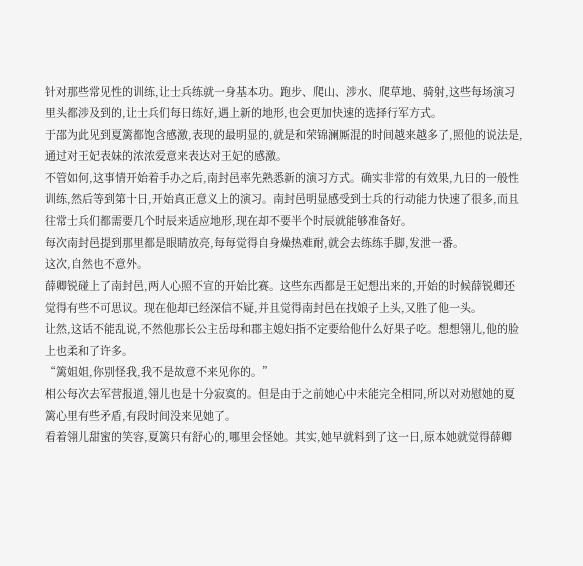针对那些常见性的训练,让士兵练就一身基本功。跑步、爬山、涉水、爬草地、骑射,这些每场演习里头都涉及到的,让士兵们每日练好,遇上新的地形,也会更加快速的选择行军方式。
于邵为此见到夏篱都饱含感激,表现的最明显的,就是和荣锦澜厮混的时间越来越多了,照他的说法是,通过对王妃表妹的浓浓爱意来表达对王妃的感激。
不管如何,这事情开始着手办之后,南封邑率先熟悉新的演习方式。确实非常的有效果,九日的一般性训练,然后等到第十日,开始真正意义上的演习。南封邑明显感受到士兵的行动能力快速了很多,而且往常士兵们都需要几个时辰来适应地形,现在却不要半个时辰就能够准备好。
每次南封邑提到那里都是眼睛放亮,每每觉得自身燥热难耐,就会去练练手脚,发泄一番。
这次,自然也不意外。
薛卿锐碰上了南封邑,两人心照不宣的开始比赛。这些东西都是王妃想出来的,开始的时候薛锐卿还觉得有些不可思议。现在他却已经深信不疑,并且觉得南封邑在找娘子上头,又胜了他一头。
让然,这话不能乱说,不然他那长公主岳母和郡主媳妇指不定要给他什么好果子吃。想想翎儿,他的脸上也柔和了许多。
“篱姐姐,你别怪我,我不是故意不来见你的。”
相公每次去军营报道,翎儿也是十分寂寞的。但是由于之前她心中未能完全相同,所以对劝慰她的夏篱心里有些矛盾,有段时间没来见她了。
看着翎儿甜蜜的笑容,夏篱只有舒心的,哪里会怪她。其实,她早就料到了这一日,原本她就觉得薛卿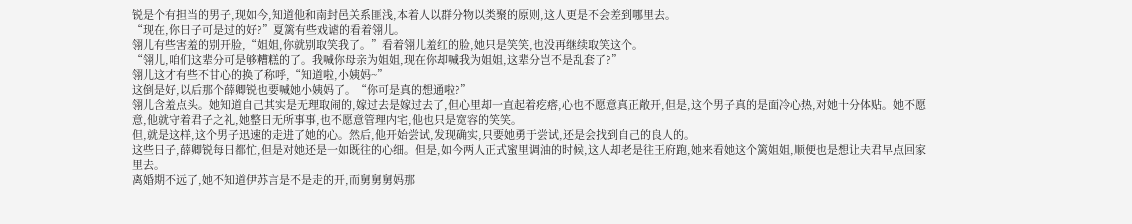锐是个有担当的男子,现如今,知道他和南封邑关系匪浅,本着人以群分物以类聚的原则,这人更是不会差到哪里去。
“现在,你日子可是过的好?”夏篱有些戏谑的看着翎儿。
翎儿有些害羞的别开脸,“姐姐,你就别取笑我了。”看着翎儿羞红的脸,她只是笑笑,也没再继续取笑这个。
“翎儿,咱们这辈分可是够糟糕的了。我喊你母亲为姐姐,现在你却喊我为姐姐,这辈分岂不是乱套了?”
翎儿这才有些不甘心的换了称呼,“知道啦,小姨妈~”
这倒是好,以后那个薛卿锐也要喊她小姨妈了。“你可是真的想通啦?”
翎儿含羞点头。她知道自己其实是无理取闹的,嫁过去是嫁过去了,但心里却一直起着疙瘩,心也不愿意真正敞开,但是,这个男子真的是面冷心热,对她十分体贴。她不愿意,他就守着君子之礼,她整日无所事事,也不愿意管理内宅,他也只是宽容的笑笑。
但,就是这样,这个男子迅速的走进了她的心。然后,他开始尝试,发现确实,只要她勇于尝试,还是会找到自己的良人的。
这些日子,薛卿锐每日都忙,但是对她还是一如既往的心细。但是,如今两人正式蜜里调油的时候,这人却老是往王府跑,她来看她这个篱姐姐,顺便也是想让夫君早点回家里去。
离婚期不远了,她不知道伊苏言是不是走的开,而舅舅舅妈那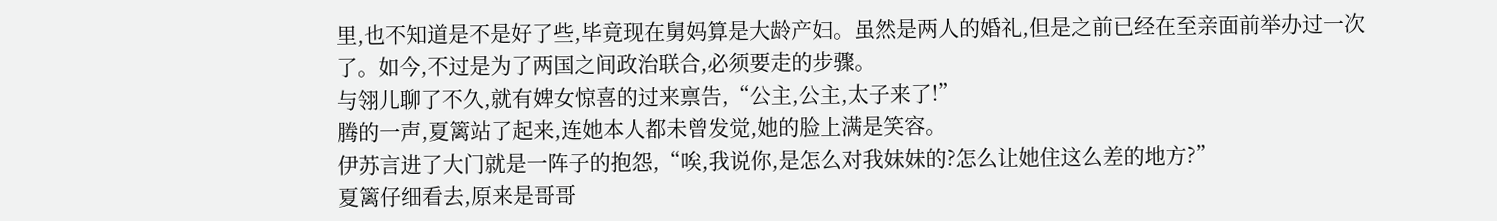里,也不知道是不是好了些,毕竟现在舅妈算是大龄产妇。虽然是两人的婚礼,但是之前已经在至亲面前举办过一次了。如今,不过是为了两国之间政治联合,必须要走的步骤。
与翎儿聊了不久,就有婢女惊喜的过来禀告,“公主,公主,太子来了!”
腾的一声,夏篱站了起来,连她本人都未曾发觉,她的脸上满是笑容。
伊苏言进了大门就是一阵子的抱怨,“唉,我说你,是怎么对我妹妹的?怎么让她住这么差的地方?”
夏篱仔细看去,原来是哥哥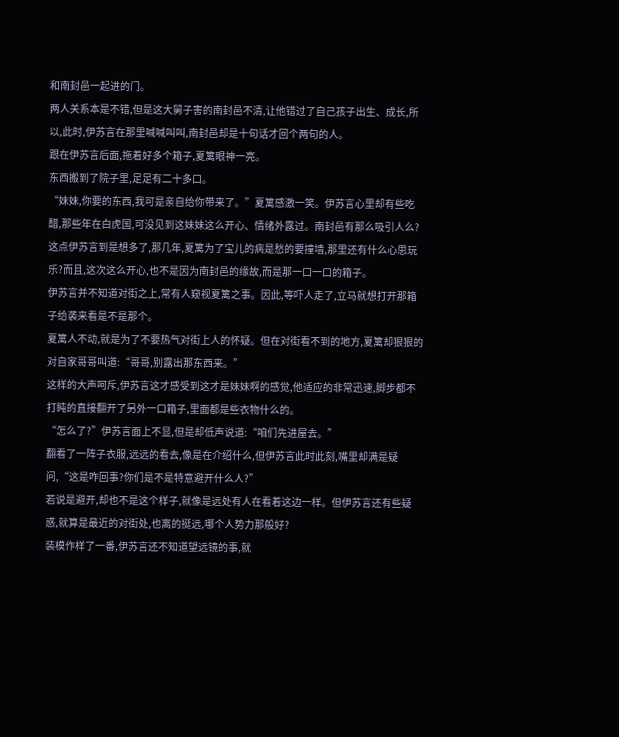和南封邑一起进的门。
两人关系本是不错,但是这大舅子害的南封邑不清,让他错过了自己孩子出生、成长,所以,此时,伊苏言在那里喊喊叫叫,南封邑却是十句话才回个两句的人。
跟在伊苏言后面,拖着好多个箱子,夏篱眼神一亮。
东西搬到了院子里,足足有二十多口。
“妹妹,你要的东西,我可是亲自给你带来了。”夏篱感激一笑。伊苏言心里却有些吃醋,那些年在白虎国,可没见到这妹妹这么开心、情绪外露过。南封邑有那么吸引人么?
这点伊苏言到是想多了,那几年,夏篱为了宝儿的病是愁的要撞墙,那里还有什么心思玩乐?而且,这次这么开心,也不是因为南封邑的缘故,而是那一口一口的箱子。
伊苏言并不知道对街之上,常有人窥视夏篱之事。因此,等吓人走了,立马就想打开那箱子给袭来看是不是那个。
夏篱人不动,就是为了不要热气对街上人的怀疑。但在对街看不到的地方,夏篱却狠狠的对自家哥哥叫道:“哥哥,别露出那东西来。”
这样的大声呵斥,伊苏言这才感受到这才是妹妹啊的感觉,他适应的非常迅速,脚步都不打盹的直接翻开了另外一口箱子,里面都是些衣物什么的。
“怎么了?”伊苏言面上不显,但是却低声说道:“咱们先进屋去。”
翻看了一阵子衣服,远远的看去,像是在介绍什么,但伊苏言此时此刻,嘴里却满是疑问,“这是咋回事?你们是不是特意避开什么人?”
若说是避开,却也不是这个样子,就像是远处有人在看着这边一样。但伊苏言还有些疑惑,就算是最近的对街处,也离的挺远,哪个人势力那般好?
装模作样了一番,伊苏言还不知道望远镜的事,就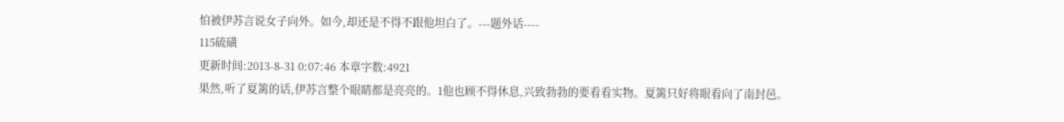怕被伊苏言说女子向外。如今,却还是不得不跟他坦白了。---题外话----
115硫磺
更新时间:2013-8-31 0:07:46 本章字数:4921
果然,听了夏篱的话,伊苏言整个眼睛都是亮亮的。1他也顾不得休息,兴致勃勃的要看看实物。夏篱只好将眼看向了南封邑。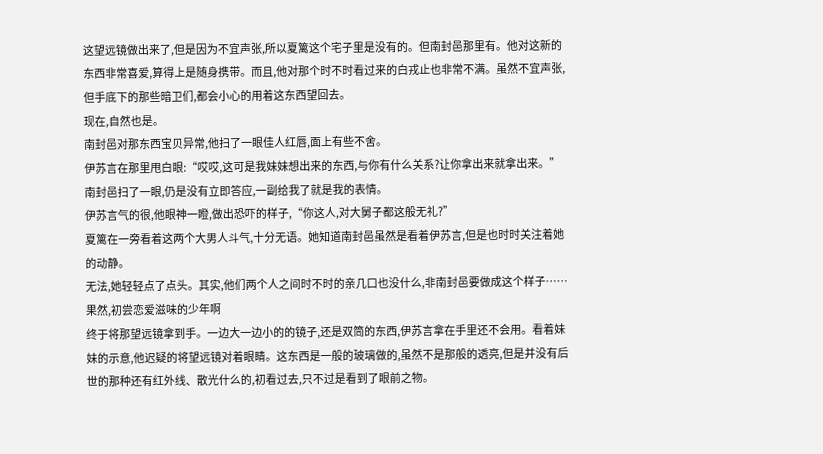这望远镜做出来了,但是因为不宜声张,所以夏篱这个宅子里是没有的。但南封邑那里有。他对这新的东西非常喜爱,算得上是随身携带。而且,他对那个时不时看过来的白戎止也非常不满。虽然不宜声张,但手底下的那些暗卫们,都会小心的用着这东西望回去。
现在,自然也是。
南封邑对那东西宝贝异常,他扫了一眼佳人红唇,面上有些不舍。
伊苏言在那里甩白眼:“哎哎,这可是我妹妹想出来的东西,与你有什么关系?让你拿出来就拿出来。”
南封邑扫了一眼,仍是没有立即答应,一副给我了就是我的表情。
伊苏言气的很,他眼神一瞪,做出恐吓的样子,“你这人,对大舅子都这般无礼?”
夏篱在一旁看着这两个大男人斗气,十分无语。她知道南封邑虽然是看着伊苏言,但是也时时关注着她的动静。
无法,她轻轻点了点头。其实,他们两个人之间时不时的亲几口也没什么,非南封邑要做成这个样子……果然,初尝恋爱滋味的少年啊
终于将那望远镜拿到手。一边大一边小的的镜子,还是双筒的东西,伊苏言拿在手里还不会用。看着妹妹的示意,他迟疑的将望远镜对着眼睛。这东西是一般的玻璃做的,虽然不是那般的透亮,但是并没有后世的那种还有红外线、散光什么的,初看过去,只不过是看到了眼前之物。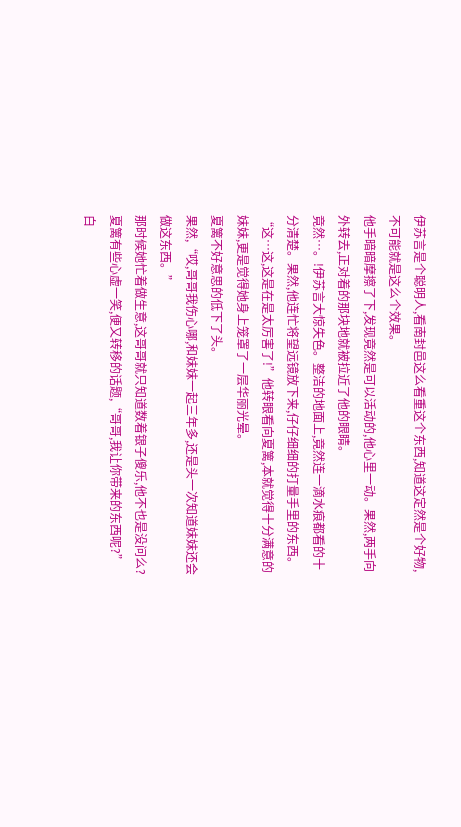伊苏言是个聪明人,看南封邑这么看重这个东西,知道这定然是个好物,不可能就是这么个效果。
他手暗暗摩擦了下,发现竟然是可以活动的,他心里一动。果然,两手向外转去,正对着的那块地就被拉近了他的眼睛。
竟然…。!伊苏言大惊失色。整洁的地面上,竟然连一滴水痕都看的十分清楚。果然,他连忙将望远镜放下来,仔仔细细的打量手里的东西。
“这…这,这是在是太厉害了!”他转眼看向夏篱,本就觉得十分满意的妹妹,更是觉得她身上笼罩了一层华丽光晕。
夏篱不好意思的低下了头。
果然,“哎,哥哥我伤心哪,和妹妹一起三年多,还是头一次知道妹妹还会做这东西。”
那时候她忙着做生意,这哥哥就只知道数着银子傻乐,他不也是没问么?
夏篱有些心虚一笑,便又转移的话题,“哥哥,我让你带来的东西呢?”
白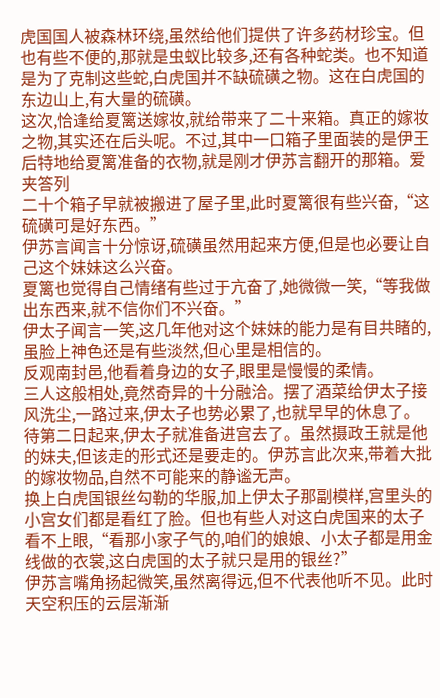虎国国人被森林环绕,虽然给他们提供了许多药材珍宝。但也有些不便的,那就是虫蚁比较多,还有各种蛇类。也不知道是为了克制这些蛇,白虎国并不缺硫磺之物。这在白虎国的东边山上,有大量的硫磺。
这次,恰逢给夏篱送嫁妆,就给带来了二十来箱。真正的嫁妆之物,其实还在后头呢。不过,其中一口箱子里面装的是伊王后特地给夏篱准备的衣物,就是刚才伊苏言翻开的那箱。爱夹答列
二十个箱子早就被搬进了屋子里,此时夏篱很有些兴奋,“这硫磺可是好东西。”
伊苏言闻言十分惊讶,硫磺虽然用起来方便,但是也必要让自己这个妹妹这么兴奋。
夏篱也觉得自己情绪有些过于亢奋了,她微微一笑,“等我做出东西来,就不信你们不兴奋。”
伊太子闻言一笑,这几年他对这个妹妹的能力是有目共睹的,虽脸上神色还是有些淡然,但心里是相信的。
反观南封邑,他看着身边的女子,眼里是慢慢的柔情。
三人这般相处,竟然奇异的十分融洽。摆了酒菜给伊太子接风洗尘,一路过来,伊太子也势必累了,也就早早的休息了。
待第二日起来,伊太子就准备进宫去了。虽然摄政王就是他的妹夫,但该走的形式还是要走的。伊苏言此次来,带着大批的嫁妆物品,自然不可能来的静谧无声。
换上白虎国银丝勾勒的华服,加上伊太子那副模样,宫里头的小宫女们都是看红了脸。但也有些人对这白虎国来的太子看不上眼,“看那小家子气的,咱们的娘娘、小太子都是用金线做的衣裳,这白虎国的太子就只是用的银丝?”
伊苏言嘴角扬起微笑,虽然离得远,但不代表他听不见。此时天空积压的云层渐渐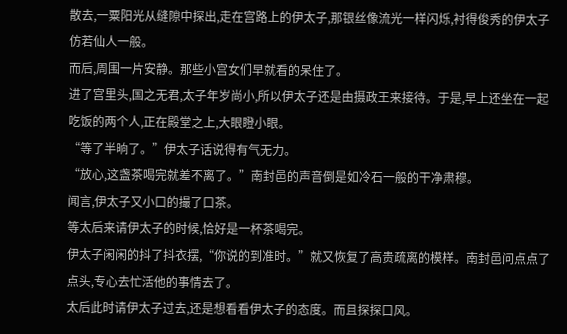散去,一粟阳光从缝隙中探出,走在宫路上的伊太子,那银丝像流光一样闪烁,衬得俊秀的伊太子仿若仙人一般。
而后,周围一片安静。那些小宫女们早就看的呆住了。
进了宫里头,国之无君,太子年岁尚小,所以伊太子还是由摄政王来接待。于是,早上还坐在一起吃饭的两个人,正在殿堂之上,大眼瞪小眼。
“等了半晌了。”伊太子话说得有气无力。
“放心,这盏茶喝完就差不离了。”南封邑的声音倒是如冷石一般的干净肃穆。
闻言,伊太子又小口的撮了口茶。
等太后来请伊太子的时候,恰好是一杯茶喝完。
伊太子闲闲的抖了抖衣摆,“你说的到准时。”就又恢复了高贵疏离的模样。南封邑问点点了点头,专心去忙活他的事情去了。
太后此时请伊太子过去,还是想看看伊太子的态度。而且探探口风。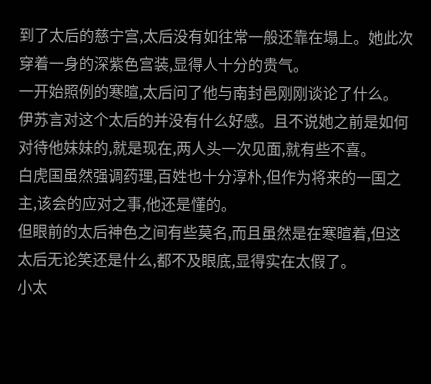到了太后的慈宁宫,太后没有如往常一般还靠在塌上。她此次穿着一身的深紫色宫装,显得人十分的贵气。
一开始照例的寒暄,太后问了他与南封邑刚刚谈论了什么。
伊苏言对这个太后的并没有什么好感。且不说她之前是如何对待他妹妹的,就是现在,两人头一次见面,就有些不喜。
白虎国虽然强调药理,百姓也十分淳朴,但作为将来的一国之主,该会的应对之事,他还是懂的。
但眼前的太后神色之间有些莫名,而且虽然是在寒暄着,但这太后无论笑还是什么,都不及眼底,显得实在太假了。
小太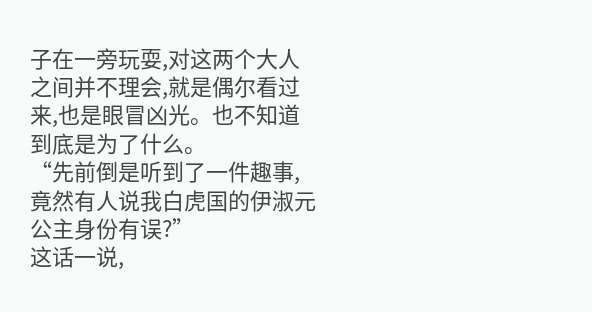子在一旁玩耍,对这两个大人之间并不理会,就是偶尔看过来,也是眼冒凶光。也不知道到底是为了什么。
“先前倒是听到了一件趣事,竟然有人说我白虎国的伊淑元公主身份有误?”
这话一说,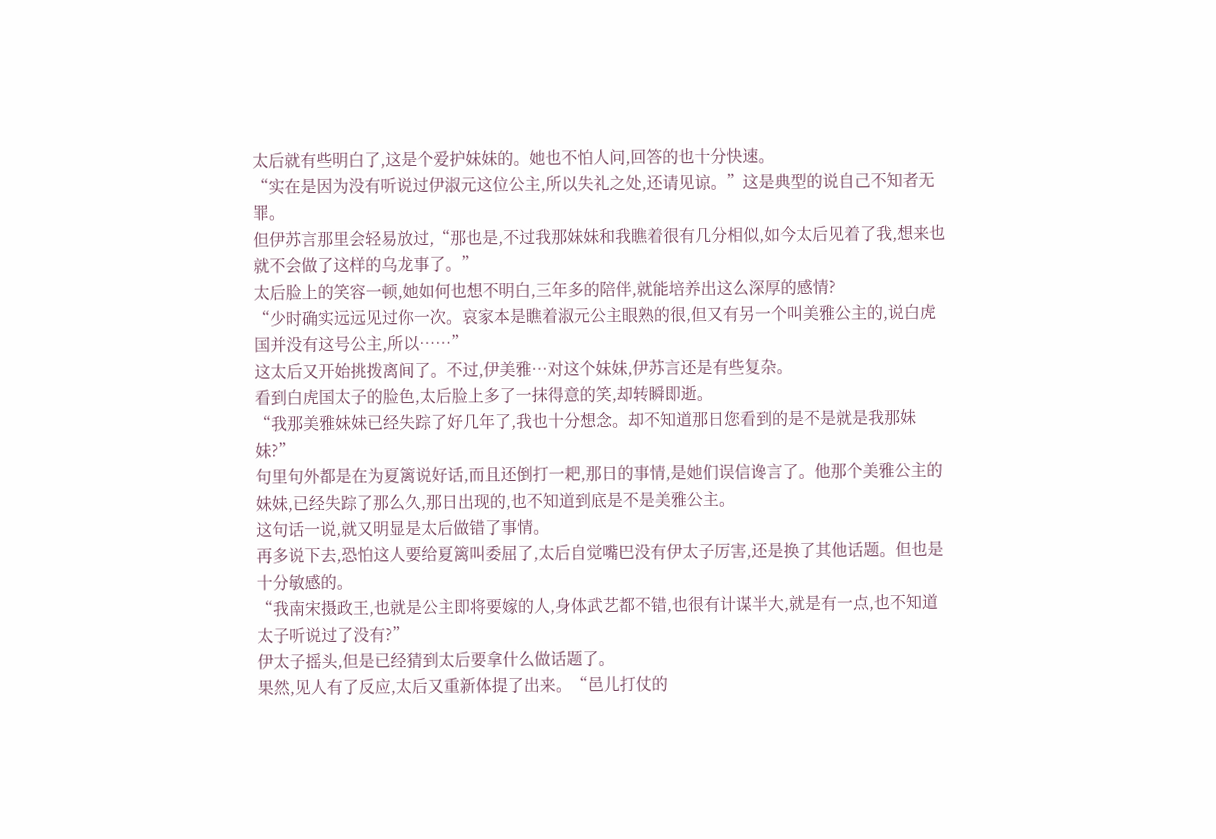太后就有些明白了,这是个爱护妹妹的。她也不怕人问,回答的也十分快速。
“实在是因为没有听说过伊淑元这位公主,所以失礼之处,还请见谅。”这是典型的说自己不知者无罪。
但伊苏言那里会轻易放过,“那也是,不过我那妹妹和我瞧着很有几分相似,如今太后见着了我,想来也就不会做了这样的乌龙事了。”
太后脸上的笑容一顿,她如何也想不明白,三年多的陪伴,就能培养出这么深厚的感情?
“少时确实远远见过你一次。哀家本是瞧着淑元公主眼熟的很,但又有另一个叫美雅公主的,说白虎国并没有这号公主,所以……”
这太后又开始挑拨离间了。不过,伊美雅…对这个妹妹,伊苏言还是有些复杂。
看到白虎国太子的脸色,太后脸上多了一抹得意的笑,却转瞬即逝。
“我那美雅妹妹已经失踪了好几年了,我也十分想念。却不知道那日您看到的是不是就是我那妹妹?”
句里句外都是在为夏篱说好话,而且还倒打一耙,那日的事情,是她们误信谗言了。他那个美雅公主的妹妹,已经失踪了那么久,那日出现的,也不知道到底是不是美雅公主。
这句话一说,就又明显是太后做错了事情。
再多说下去,恐怕这人要给夏篱叫委屈了,太后自觉嘴巴没有伊太子厉害,还是换了其他话题。但也是十分敏感的。
“我南宋摄政王,也就是公主即将要嫁的人,身体武艺都不错,也很有计谋半大,就是有一点,也不知道太子听说过了没有?”
伊太子摇头,但是已经猜到太后要拿什么做话题了。
果然,见人有了反应,太后又重新体提了出来。“邑儿打仗的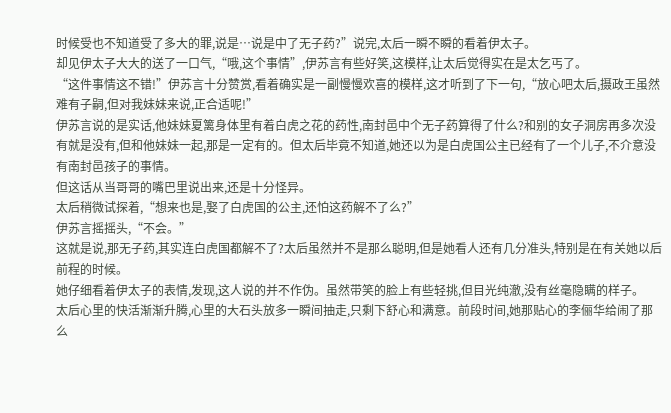时候受也不知道受了多大的罪,说是…说是中了无子药?”说完,太后一瞬不瞬的看着伊太子。
却见伊太子大大的送了一口气,“哦,这个事情”,伊苏言有些好笑,这模样,让太后觉得实在是太乞丐了。
“这件事情这不错!”伊苏言十分赞赏,看着确实是一副慢慢欢喜的模样,这才听到了下一句,“放心吧太后,摄政王虽然难有子嗣,但对我妹妹来说,正合适呢!”
伊苏言说的是实话,他妹妹夏篱身体里有着白虎之花的药性,南封邑中个无子药算得了什么?和别的女子洞房再多次没有就是没有,但和他妹妹一起,那是一定有的。但太后毕竟不知道,她还以为是白虎国公主已经有了一个儿子,不介意没有南封邑孩子的事情。
但这话从当哥哥的嘴巴里说出来,还是十分怪异。
太后稍微试探着,“想来也是,娶了白虎国的公主,还怕这药解不了么?”
伊苏言摇摇头,“不会。”
这就是说,那无子药,其实连白虎国都解不了?太后虽然并不是那么聪明,但是她看人还有几分准头,特别是在有关她以后前程的时候。
她仔细看着伊太子的表情,发现,这人说的并不作伪。虽然带笑的脸上有些轻挑,但目光纯澈,没有丝毫隐瞒的样子。
太后心里的快活渐渐升腾,心里的大石头放多一瞬间抽走,只剩下舒心和满意。前段时间,她那贴心的李俪华给闹了那么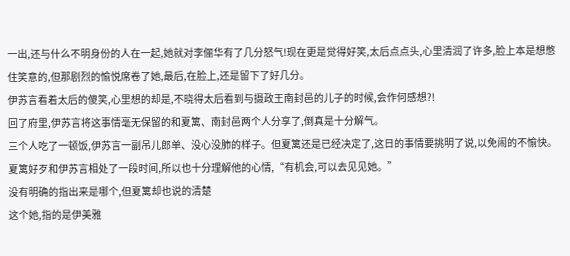一出,还与什么不明身份的人在一起,她就对李俪华有了几分怒气!现在更是觉得好笑,太后点点头,心里清润了许多,脸上本是想憋住笑意的,但那剧烈的愉悦席卷了她,最后,在脸上,还是留下了好几分。
伊苏言看着太后的傻笑,心里想的却是,不晓得太后看到与摄政王南封邑的儿子的时候,会作何感想?!
回了府里,伊苏言将这事情毫无保留的和夏篱、南封邑两个人分享了,倒真是十分解气。
三个人吃了一顿饭,伊苏言一副吊儿郎单、没心没肺的样子。但夏篱还是已经决定了,这日的事情要挑明了说,以免闹的不愉快。
夏篱好歹和伊苏言相处了一段时间,所以也十分理解他的心情,“有机会,可以去见见她。”
没有明确的指出来是哪个,但夏篱却也说的清楚
这个她,指的是伊美雅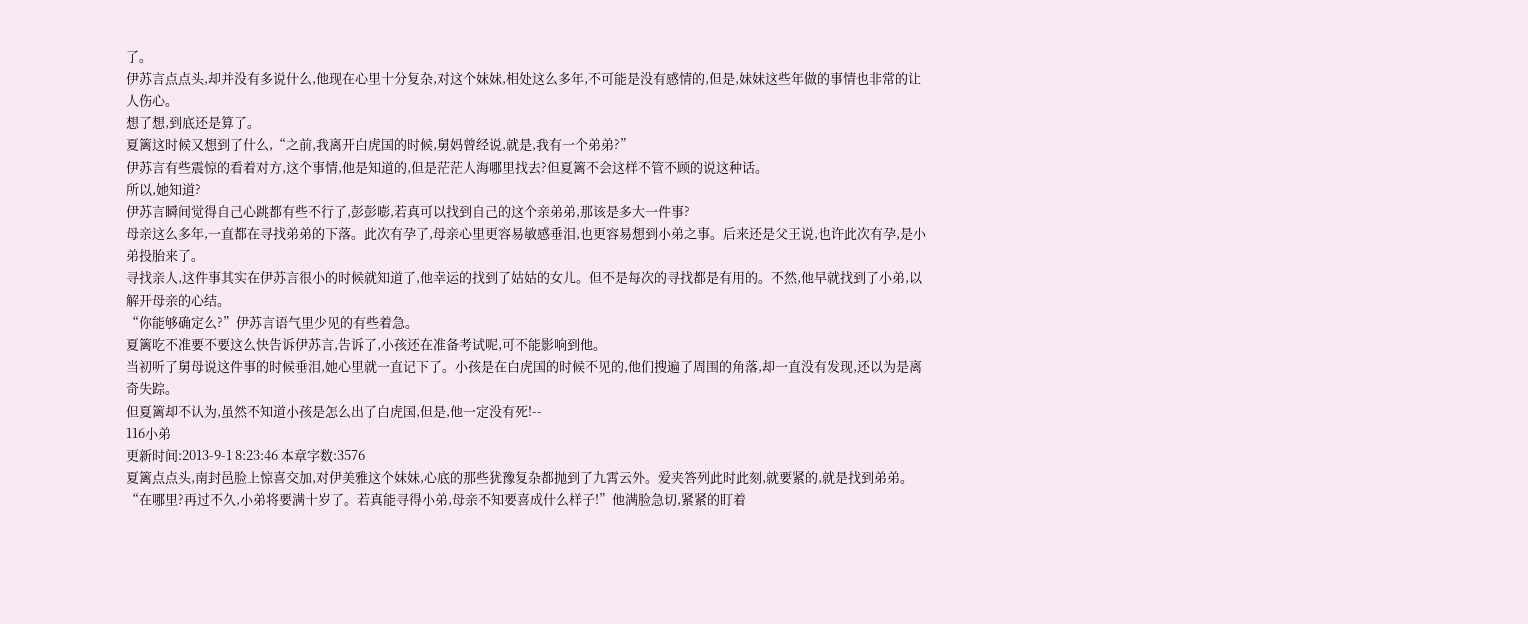了。
伊苏言点点头,却并没有多说什么,他现在心里十分复杂,对这个妹妹,相处这么多年,不可能是没有感情的,但是,妹妹这些年做的事情也非常的让人伤心。
想了想,到底还是算了。
夏篱这时候又想到了什么,“之前,我离开白虎国的时候,舅妈曾经说,就是,我有一个弟弟?”
伊苏言有些震惊的看着对方,这个事情,他是知道的,但是茫茫人海哪里找去?但夏篱不会这样不管不顾的说这种话。
所以,她知道?
伊苏言瞬间觉得自己心跳都有些不行了,彭彭嘭,若真可以找到自己的这个亲弟弟,那该是多大一件事?
母亲这么多年,一直都在寻找弟弟的下落。此次有孕了,母亲心里更容易敏感垂泪,也更容易想到小弟之事。后来还是父王说,也许此次有孕,是小弟投胎来了。
寻找亲人,这件事其实在伊苏言很小的时候就知道了,他幸运的找到了姑姑的女儿。但不是每次的寻找都是有用的。不然,他早就找到了小弟,以解开母亲的心结。
“你能够确定么?”伊苏言语气里少见的有些着急。
夏篱吃不准要不要这么快告诉伊苏言,告诉了,小孩还在准备考试呢,可不能影响到他。
当初听了舅母说这件事的时候垂泪,她心里就一直记下了。小孩是在白虎国的时候不见的,他们搜遍了周围的角落,却一直没有发现,还以为是离奇失踪。
但夏篱却不认为,虽然不知道小孩是怎么出了白虎国,但是,他一定没有死!--
116小弟
更新时间:2013-9-1 8:23:46 本章字数:3576
夏篱点点头,南封邑脸上惊喜交加,对伊美雅这个妹妹,心底的那些犹豫复杂都抛到了九霄云外。爱夹答列此时此刻,就要紧的,就是找到弟弟。
“在哪里?再过不久,小弟将要满十岁了。若真能寻得小弟,母亲不知要喜成什么样子!”他满脸急切,紧紧的盯着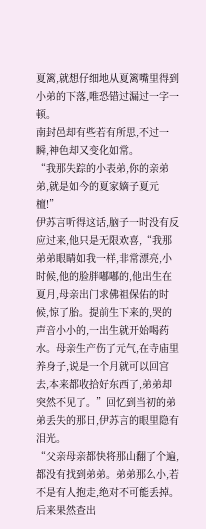夏篱,就想仔细地从夏篱嘴里得到小弟的下落,唯恐错过漏过一字一顿。
南封邑却有些若有所思,不过一瞬,神色却又变化如常。
“我那失踪的小表弟,你的亲弟弟,就是如今的夏家嫡子夏元檀!”
伊苏言听得这话,脑子一时没有反应过来,他只是无限欢喜,“我那弟弟眼睛如我一样,非常漂亮,小时候,他的脸胖嘟嘟的,他出生在夏月,母亲出门求佛祖保佑的时候,惊了胎。提前生下来的,哭的声音小小的,一出生就开始喝药水。母亲生产伤了元气,在寺庙里养身子,说是一个月就可以回宫去,本来都收拾好东西了,弟弟却突然不见了。”回忆到当初的弟弟丢失的那日,伊苏言的眼里隐有泪光。
“父亲母亲都快将那山翻了个遍,都没有找到弟弟。弟弟那么小,若不是有人抱走,绝对不可能丢掉。后来果然查出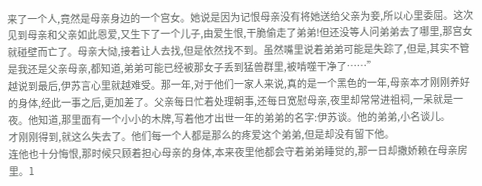来了一个人,竟然是母亲身边的一个宫女。她说是因为记恨母亲没有将她送给父亲为妾,所以心里委屈。这次见到母亲和父亲如此恩爱,又生下了一个儿子,由爱生恨,干脆偷走了弟弟!但还没等人问弟弟去了哪里,那宫女就碰壁而亡了。母亲大恸,接着让人去找,但是依然找不到。虽然嘴里说着弟弟可能是失踪了,但是,其实不管是我还是父亲母亲,都知道,弟弟可能已经被那女子丢到猛兽群里,被啃噬干净了……”
越说到最后,伊苏言心里就越难受。那一年,对于他们一家人来说,真的是一个黑色的一年,母亲本才刚刚养好的身体,经此一事之后,更加差了。父亲每日忙着处理朝事,还每日宽慰母亲,夜里却常常进祖祠,一呆就是一夜。他知道,那里面有一个小小的木牌,写着他才出世一年的弟弟的名字:伊苏谈。他的弟弟,小名谈儿。
才刚刚得到,就这么失去了。他们每一个人都是那么的疼爱这个弟弟,但是却没有留下他。
连他也十分悔恨,那时候只顾着担心母亲的身体,本来夜里他都会守着弟弟睡觉的,那一日却撒娇赖在母亲房里。1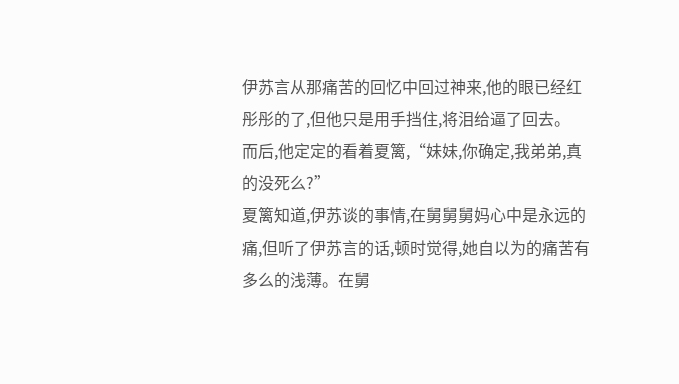伊苏言从那痛苦的回忆中回过神来,他的眼已经红彤彤的了,但他只是用手挡住,将泪给逼了回去。
而后,他定定的看着夏篱,“妹妹,你确定,我弟弟,真的没死么?”
夏篱知道,伊苏谈的事情,在舅舅舅妈心中是永远的痛,但听了伊苏言的话,顿时觉得,她自以为的痛苦有多么的浅薄。在舅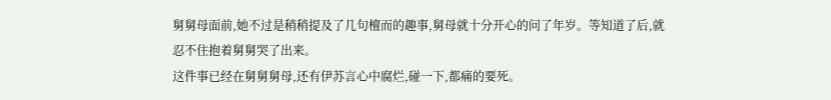舅舅母面前,她不过是稍稍提及了几句檀而的趣事,舅母就十分开心的问了年岁。等知道了后,就忍不住抱着舅舅哭了出来。
这件事已经在舅舅舅母,还有伊苏言心中腐烂,碰一下,都痛的要死。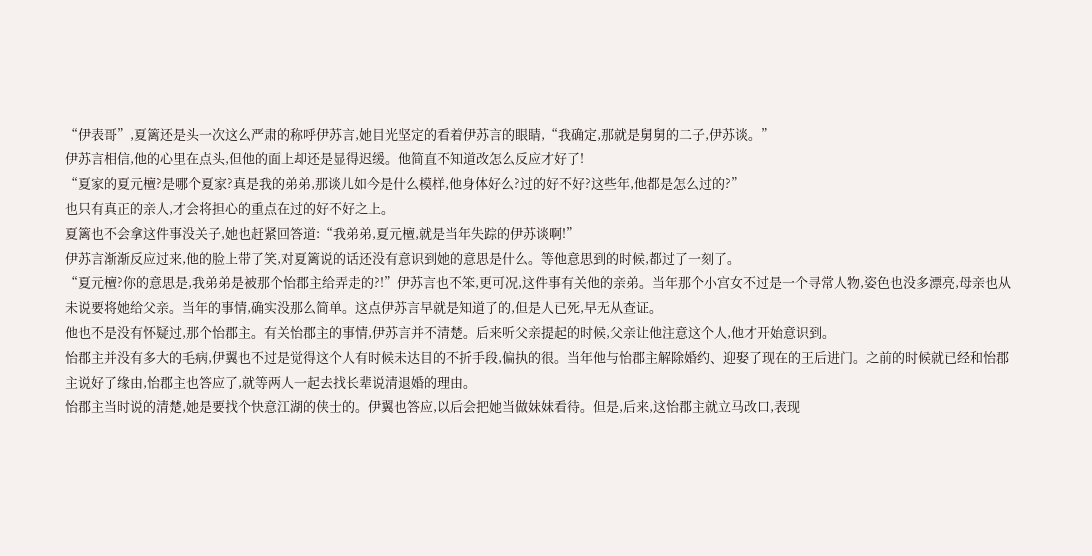“伊表哥”,夏篱还是头一次这么严肃的称呼伊苏言,她目光坚定的看着伊苏言的眼睛,“我确定,那就是舅舅的二子,伊苏谈。”
伊苏言相信,他的心里在点头,但他的面上却还是显得迟缓。他简直不知道改怎么反应才好了!
“夏家的夏元檀?是哪个夏家?真是我的弟弟,那谈儿如今是什么模样,他身体好么?过的好不好?这些年,他都是怎么过的?”
也只有真正的亲人,才会将担心的重点在过的好不好之上。
夏篱也不会拿这件事没关子,她也赶紧回答道:“我弟弟,夏元檀,就是当年失踪的伊苏谈啊!”
伊苏言渐渐反应过来,他的脸上带了笑,对夏篱说的话还没有意识到她的意思是什么。等他意思到的时候,都过了一刻了。
“夏元檀?你的意思是,我弟弟是被那个怡郡主给弄走的?!”伊苏言也不笨,更可况,这件事有关他的亲弟。当年那个小宫女不过是一个寻常人物,姿色也没多漂亮,母亲也从未说要将她给父亲。当年的事情,确实没那么简单。这点伊苏言早就是知道了的,但是人已死,早无从查证。
他也不是没有怀疑过,那个怡郡主。有关怡郡主的事情,伊苏言并不清楚。后来听父亲提起的时候,父亲让他注意这个人,他才开始意识到。
怡郡主并没有多大的毛病,伊翼也不过是觉得这个人有时候未达目的不折手段,偏执的很。当年他与怡郡主解除婚约、迎娶了现在的王后进门。之前的时候就已经和怡郡主说好了缘由,怡郡主也答应了,就等两人一起去找长辈说清退婚的理由。
怡郡主当时说的清楚,她是要找个快意江湖的侠士的。伊翼也答应,以后会把她当做妹妹看待。但是,后来,这怡郡主就立马改口,表现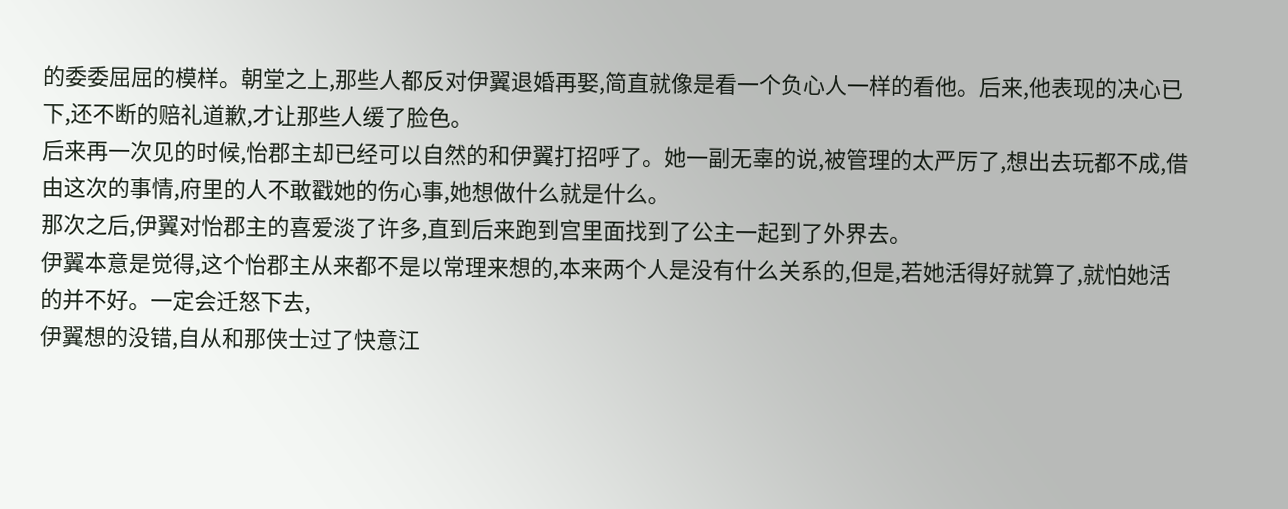的委委屈屈的模样。朝堂之上,那些人都反对伊翼退婚再娶,简直就像是看一个负心人一样的看他。后来,他表现的决心已下,还不断的赔礼道歉,才让那些人缓了脸色。
后来再一次见的时候,怡郡主却已经可以自然的和伊翼打招呼了。她一副无辜的说,被管理的太严厉了,想出去玩都不成,借由这次的事情,府里的人不敢戳她的伤心事,她想做什么就是什么。
那次之后,伊翼对怡郡主的喜爱淡了许多,直到后来跑到宫里面找到了公主一起到了外界去。
伊翼本意是觉得,这个怡郡主从来都不是以常理来想的,本来两个人是没有什么关系的,但是,若她活得好就算了,就怕她活的并不好。一定会迁怒下去,
伊翼想的没错,自从和那侠士过了快意江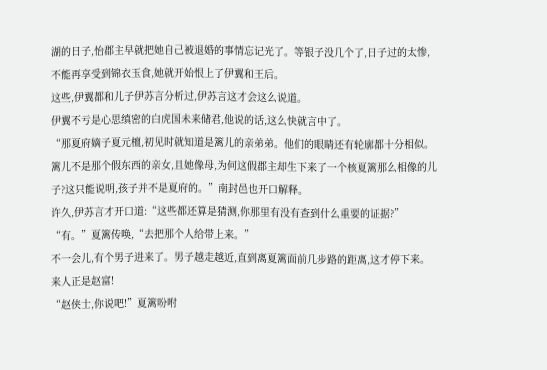湖的日子,怡郡主早就把她自己被退婚的事情忘记光了。等银子没几个了,日子过的太惨,不能再享受到锦衣玉食,她就开始恨上了伊翼和王后。
这些,伊翼都和儿子伊苏言分析过,伊苏言这才会这么说道。
伊翼不亏是心思缜密的白虎国未来储君,他说的话,这么快就言中了。
“那夏府嫡子夏元檀,初见时就知道是篱儿的亲弟弟。他们的眼睛还有轮廓都十分相似。篱儿不是那个假东西的亲女,且她像母,为何这假郡主却生下来了一个核夏篱那么相像的儿子?这只能说明,孩子并不是夏府的。”南封邑也开口解释。
许久,伊苏言才开口道:“这些都还算是猜测,你那里有没有查到什么重要的证据?”
“有。”夏篱传唤,“去把那个人给带上来。”
不一会儿,有个男子进来了。男子越走越近,直到离夏篱面前几步路的距离,这才停下来。
来人正是赵富!
“赵侠士,你说吧!”夏篱吩咐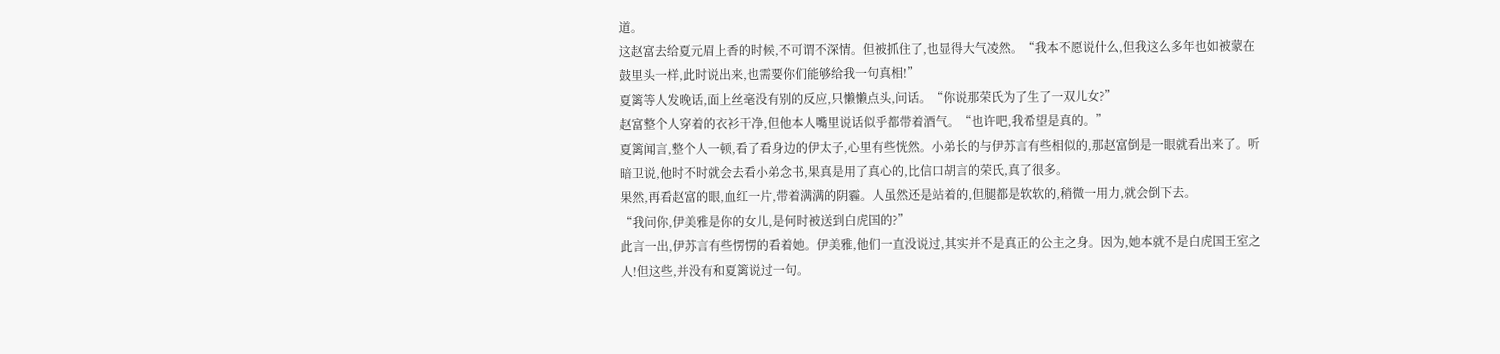道。
这赵富去给夏元眉上香的时候,不可谓不深情。但被抓住了,也显得大气凌然。“我本不愿说什么,但我这么多年也如被蒙在鼓里头一样,此时说出来,也需要你们能够给我一句真相!”
夏篱等人发晚话,面上丝毫没有别的反应,只懒懒点头,问话。“你说那荣氏为了生了一双儿女?”
赵富整个人穿着的衣衫干净,但他本人嘴里说话似乎都带着酒气。“也许吧,我希望是真的。”
夏篱闻言,整个人一顿,看了看身边的伊太子,心里有些恍然。小弟长的与伊苏言有些相似的,那赵富倒是一眼就看出来了。听暗卫说,他时不时就会去看小弟念书,果真是用了真心的,比信口胡言的荣氏,真了很多。
果然,再看赵富的眼,血红一片,带着满满的阴霾。人虽然还是站着的,但腿都是软软的,稍微一用力,就会倒下去。
“我问你,伊美雅是你的女儿,是何时被送到白虎国的?”
此言一出,伊苏言有些愣愣的看着她。伊美雅,他们一直没说过,其实并不是真正的公主之身。因为,她本就不是白虎国王室之人!但这些,并没有和夏篱说过一句。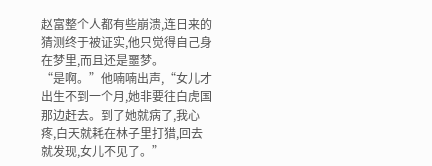赵富整个人都有些崩溃,连日来的猜测终于被证实,他只觉得自己身在梦里,而且还是噩梦。
“是啊。”他喃喃出声,“女儿才出生不到一个月,她非要往白虎国那边赶去。到了她就病了,我心疼,白天就耗在林子里打猎,回去就发现,女儿不见了。”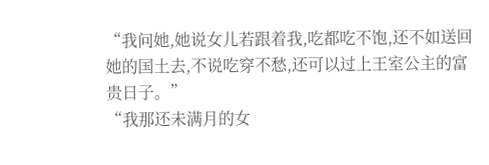“我问她,她说女儿若跟着我,吃都吃不饱,还不如送回她的国土去,不说吃穿不愁,还可以过上王室公主的富贵日子。”
“我那还未满月的女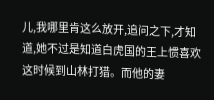儿,我哪里肯这么放开,追问之下,才知道,她不过是知道白虎国的王上惯喜欢这时候到山林打猎。而他的妻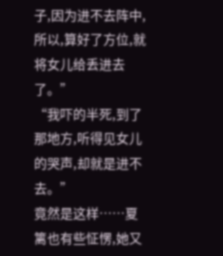子,因为进不去阵中,所以,算好了方位,就将女儿给丢进去了。”
“我吓的半死,到了那地方,听得见女儿的哭声,却就是进不去。”
竟然是这样……夏篱也有些怔愣,她又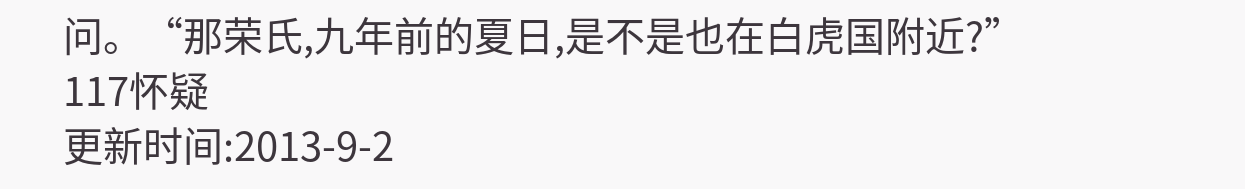问。“那荣氏,九年前的夏日,是不是也在白虎国附近?”
117怀疑
更新时间:2013-9-2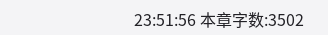23:51:56 本章字数:3502